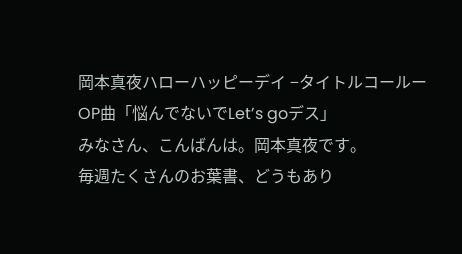岡本真夜ハローハッピーデイ −タイトルコールー
OP曲「悩んでないでLet’s goデス」
みなさん、こんばんは。岡本真夜です。
毎週たくさんのお葉書、どうもあり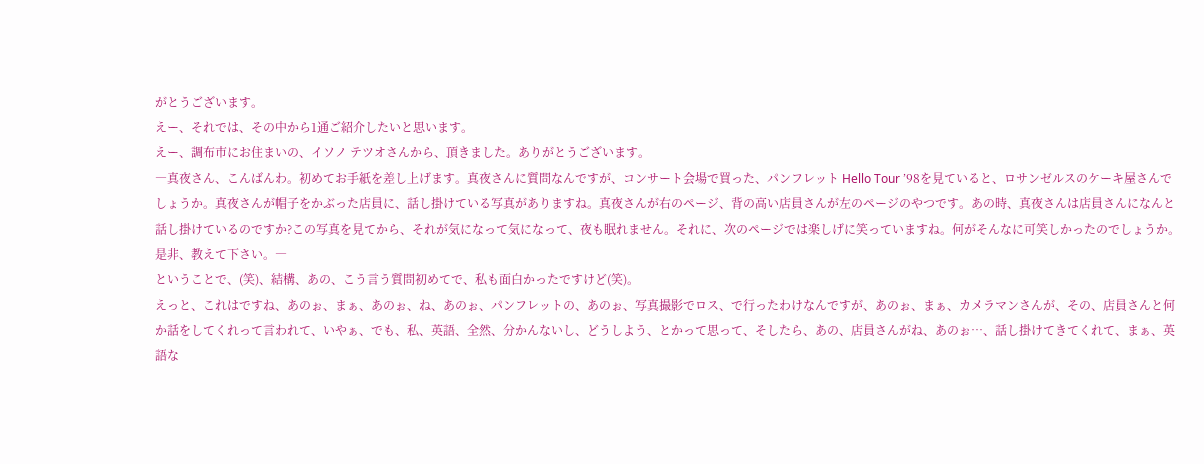がとうございます。
えー、それでは、その中から1通ご紹介したいと思います。
えー、調布市にお住まいの、イソノ テツオさんから、頂きました。ありがとうございます。
―真夜さん、こんばんわ。初めてお手紙を差し上げます。真夜さんに質問なんですが、コンサート会場で買った、パンフレット Hello Tour ’98を見ていると、ロサンゼルスのケーキ屋さんでしょうか。真夜さんが帽子をかぶった店員に、話し掛けている写真がありますね。真夜さんが右のページ、背の高い店員さんが左のページのやつです。あの時、真夜さんは店員さんになんと話し掛けているのですか?この写真を見てから、それが気になって気になって、夜も眠れません。それに、次のページでは楽しげに笑っていますね。何がそんなに可笑しかったのでしょうか。是非、教えて下さい。―
ということで、(笑)、結構、あの、こう言う質問初めてで、私も面白かったですけど(笑)。
えっと、これはですね、あのぉ、まぁ、あのぉ、ね、あのぉ、パンフレットの、あのぉ、写真撮影でロス、で行ったわけなんですが、あのぉ、まぁ、カメラマンさんが、その、店員さんと何か話をしてくれって言われて、いやぁ、でも、私、英語、全然、分かんないし、どうしよう、とかって思って、そしたら、あの、店員さんがね、あのぉ…、話し掛けてきてくれて、まぁ、英語な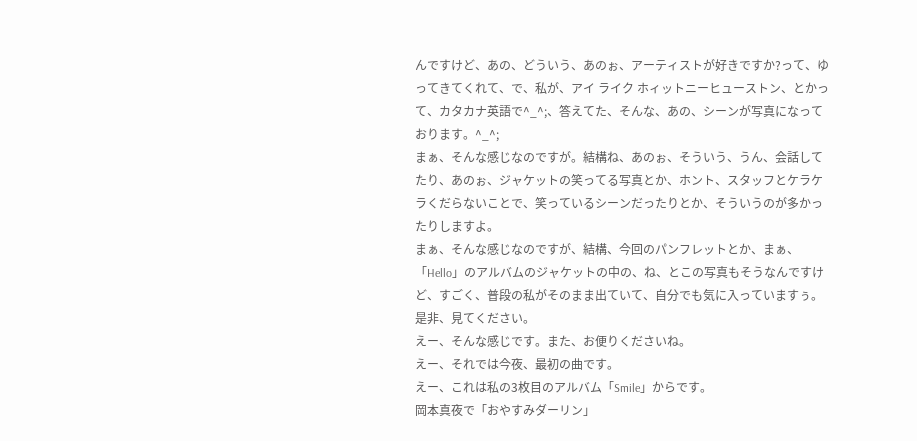んですけど、あの、どういう、あのぉ、アーティストが好きですか?って、ゆってきてくれて、で、私が、アイ ライク ホィットニーヒューストン、とかって、カタカナ英語で^_^;、答えてた、そんな、あの、シーンが写真になっております。^_^;
まぁ、そんな感じなのですが。結構ね、あのぉ、そういう、うん、会話してたり、あのぉ、ジャケットの笑ってる写真とか、ホント、スタッフとケラケラくだらないことで、笑っているシーンだったりとか、そういうのが多かったりしますよ。
まぁ、そんな感じなのですが、結構、今回のパンフレットとか、まぁ、「Hello」のアルバムのジャケットの中の、ね、とこの写真もそうなんですけど、すごく、普段の私がそのまま出ていて、自分でも気に入っていますぅ。是非、見てください。
えー、そんな感じです。また、お便りくださいね。
えー、それでは今夜、最初の曲です。
えー、これは私の3枚目のアルバム「Smile」からです。
岡本真夜で「おやすみダーリン」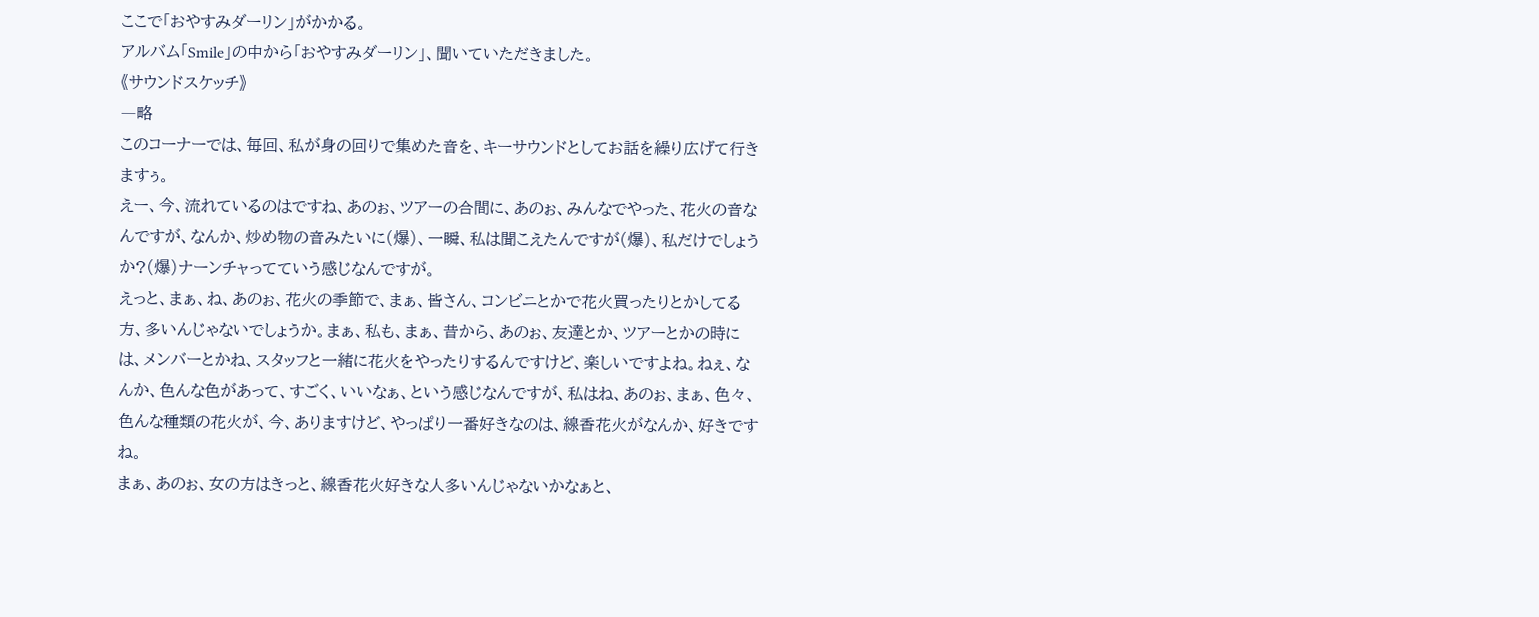ここで「おやすみダーリン」がかかる。
アルバム「Smile」の中から「おやすみダーリン」、聞いていただきました。
《サウンドスケッチ》
―略
このコーナーでは、毎回、私が身の回りで集めた音を、キーサウンドとしてお話を繰り広げて行きますぅ。
えー、今、流れているのはですね、あのぉ、ツアーの合間に、あのぉ、みんなでやった、花火の音なんですが、なんか、炒め物の音みたいに(爆)、一瞬、私は聞こえたんですが(爆)、私だけでしょうか?(爆)ナーンチャってていう感じなんですが。
えっと、まぁ、ね、あのぉ、花火の季節で、まぁ、皆さん、コンビニとかで花火買ったりとかしてる方、多いんじゃないでしょうか。まぁ、私も、まぁ、昔から、あのぉ、友達とか、ツアーとかの時には、メンバーとかね、スタッフと一緒に花火をやったりするんですけど、楽しいですよね。ねぇ、なんか、色んな色があって、すごく、いいなぁ、という感じなんですが、私はね、あのぉ、まぁ、色々、色んな種類の花火が、今、ありますけど、やっぱり一番好きなのは、線香花火がなんか、好きですね。
まぁ、あのぉ、女の方はきっと、線香花火好きな人多いんじゃないかなぁと、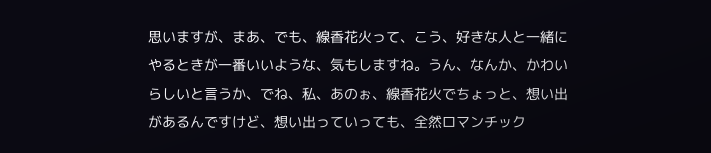思いますが、まあ、でも、線香花火って、こう、好きな人と一緒にやるときが一番いいような、気もしますね。うん、なんか、かわいらしいと言うか、でね、私、あのぉ、線香花火でちょっと、想い出があるんですけど、想い出っていっても、全然ロマンチック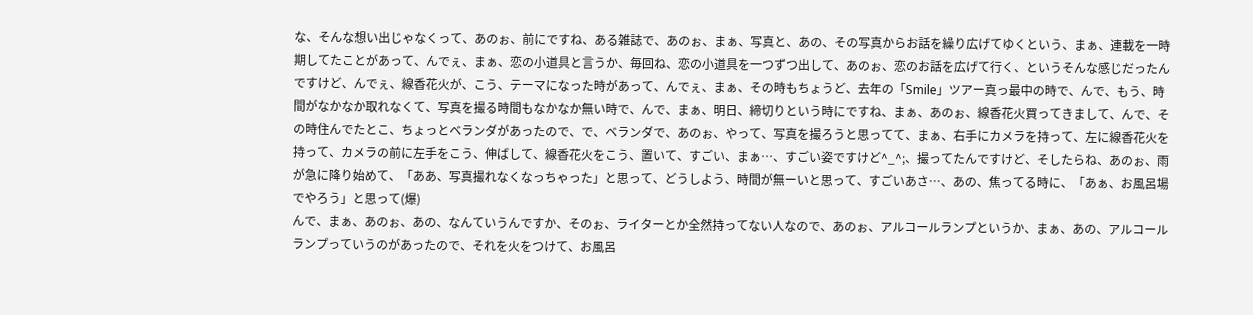な、そんな想い出じゃなくって、あのぉ、前にですね、ある雑誌で、あのぉ、まぁ、写真と、あの、その写真からお話を繰り広げてゆくという、まぁ、連載を一時期してたことがあって、んでぇ、まぁ、恋の小道具と言うか、毎回ね、恋の小道具を一つずつ出して、あのぉ、恋のお話を広げて行く、というそんな感じだったんですけど、んでぇ、線香花火が、こう、テーマになった時があって、んでぇ、まぁ、その時もちょうど、去年の「Smile」ツアー真っ最中の時で、んで、もう、時間がなかなか取れなくて、写真を撮る時間もなかなか無い時で、んで、まぁ、明日、締切りという時にですね、まぁ、あのぉ、線香花火買ってきまして、んで、その時住んでたとこ、ちょっとベランダがあったので、で、ベランダで、あのぉ、やって、写真を撮ろうと思ってて、まぁ、右手にカメラを持って、左に線香花火を持って、カメラの前に左手をこう、伸ばして、線香花火をこう、置いて、すごい、まぁ…、すごい姿ですけど^_^;、撮ってたんですけど、そしたらね、あのぉ、雨が急に降り始めて、「ああ、写真撮れなくなっちゃった」と思って、どうしよう、時間が無ーいと思って、すごいあさ…、あの、焦ってる時に、「あぁ、お風呂場でやろう」と思って(爆)
んで、まぁ、あのぉ、あの、なんていうんですか、そのぉ、ライターとか全然持ってない人なので、あのぉ、アルコールランプというか、まぁ、あの、アルコールランプっていうのがあったので、それを火をつけて、お風呂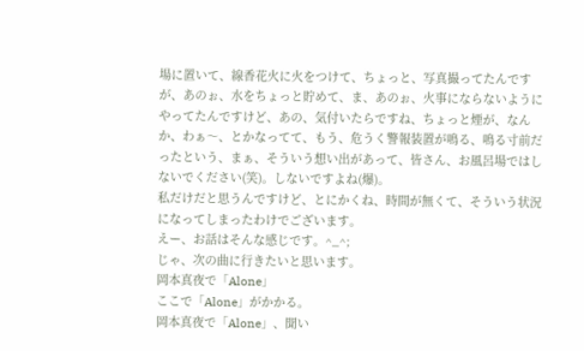場に置いて、線香花火に火をつけて、ちょっと、写真撮ってたんですが、あのぉ、水をちょっと貯めて、ま、あのぉ、火事にならないようにやってたんですけど、あの、気付いたらですね、ちょっと煙が、なんか、わぁ〜、とかなってて、もう、危うく警報装置が鳴る、鳴る寸前だったという、まぁ、そういう想い出があって、皆さん、お風呂場ではしないでください(笑)。しないですよね(爆)。
私だけだと思うんですけど、とにかくね、時間が無くて、そういう状況になってしまったわけでございます。
えー、お話はそんな感じです。^_^;
じゃ、次の曲に行きたいと思います。
岡本真夜で「Alone」
ここで「Alone」がかかる。
岡本真夜で「Alone」、聞い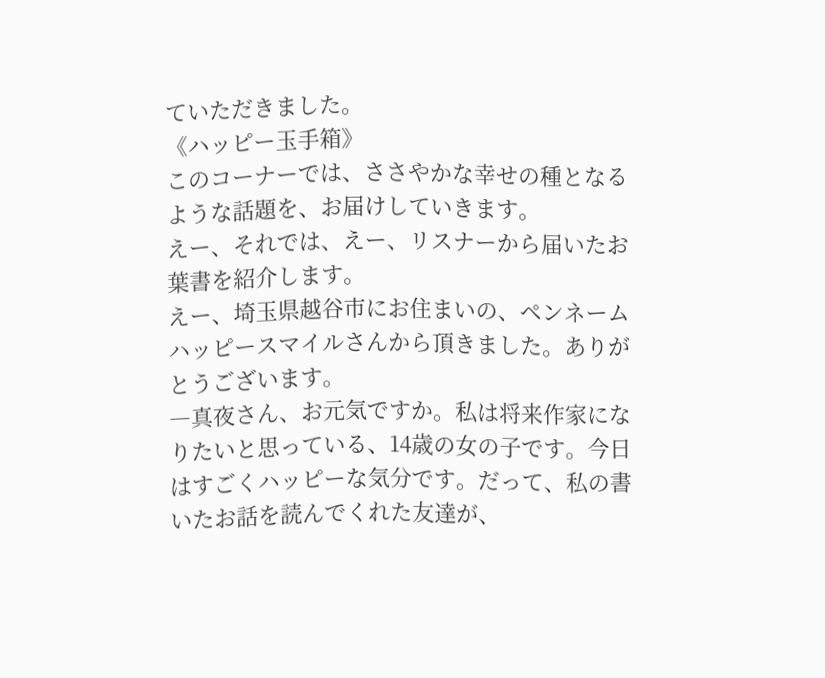ていただきました。
《ハッピー玉手箱》
このコーナーでは、ささやかな幸せの種となるような話題を、お届けしていきます。
えー、それでは、えー、リスナーから届いたお葉書を紹介します。
えー、埼玉県越谷市にお住まいの、ペンネーム ハッピースマイルさんから頂きました。ありがとうございます。
―真夜さん、お元気ですか。私は将来作家になりたいと思っている、14歳の女の子です。今日はすごくハッピーな気分です。だって、私の書いたお話を読んでくれた友達が、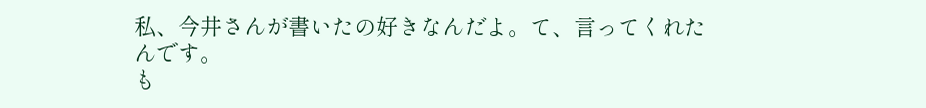私、今井さんが書いたの好きなんだよ。て、言ってくれたんです。
も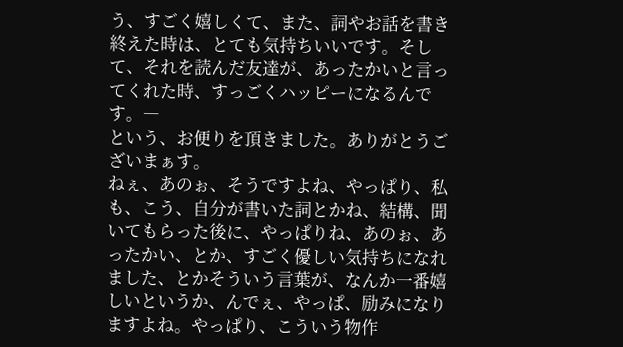う、すごく嬉しくて、また、詞やお話を書き終えた時は、とても気持ちいいです。そして、それを読んだ友達が、あったかいと言ってくれた時、すっごくハッピーになるんです。―
という、お便りを頂きました。ありがとうございまぁす。
ねぇ、あのぉ、そうですよね、やっぱり、私も、こう、自分が書いた詞とかね、結構、聞いてもらった後に、やっぱりね、あのぉ、あったかい、とか、すごく優しい気持ちになれました、とかそういう言葉が、なんか一番嬉しいというか、んでぇ、やっぱ、励みになりますよね。やっぱり、こういう物作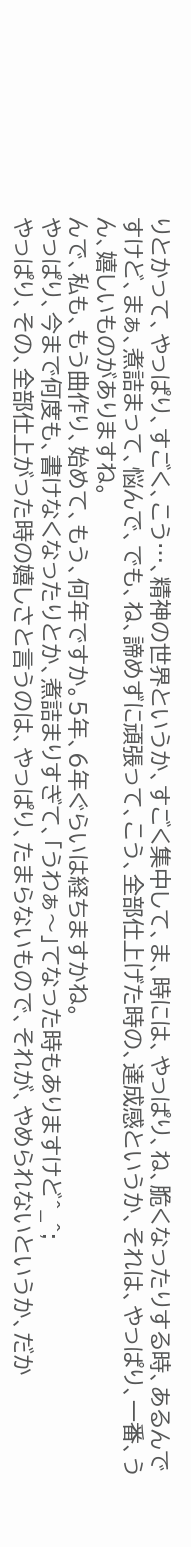りとかって、やっぱり、すごく、こう…、精神の世界というか、すごく集中して、ま、時には、やっぱり、ね、脆くなったりする時、あるんですけど、まぁ、煮詰まって、悩んで、でも、ね、諦めずに頑張って、こう、全部仕上げた時の、達成感というか、それは、やっぱり、一番、うん、嬉しいものがありますね。
んで、私も、もう曲作り、始めて、もう、何年ですか。5年、6年ぐらいは経ちますかね。
やっぱり、今まで何度も、書けなくなったりとか、煮詰まりすぎて、「うわぁ〜」てなった時もありますけど^_^;
やっぱり、その、全部仕上がった時の嬉しさと言うのは、やっぱり、たまらないもので、それが、やめられないというか、だか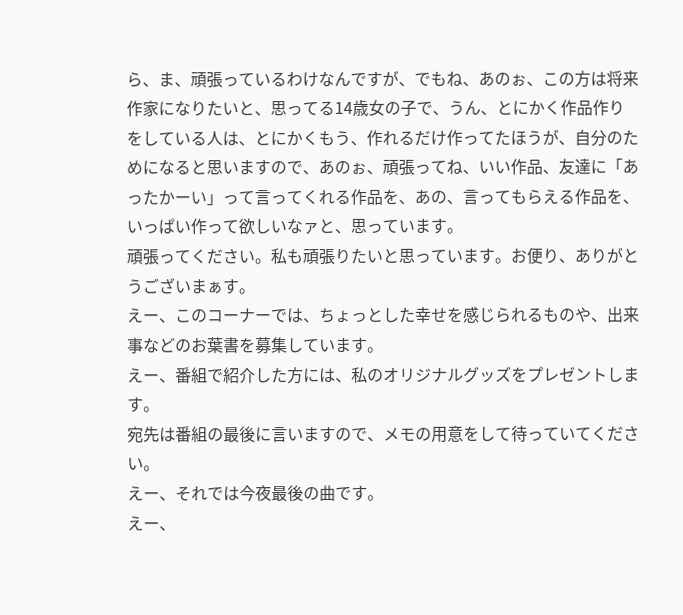ら、ま、頑張っているわけなんですが、でもね、あのぉ、この方は将来作家になりたいと、思ってる14歳女の子で、うん、とにかく作品作りをしている人は、とにかくもう、作れるだけ作ってたほうが、自分のためになると思いますので、あのぉ、頑張ってね、いい作品、友達に「あったかーい」って言ってくれる作品を、あの、言ってもらえる作品を、いっぱい作って欲しいなァと、思っています。
頑張ってください。私も頑張りたいと思っています。お便り、ありがとうございまぁす。
えー、このコーナーでは、ちょっとした幸せを感じられるものや、出来事などのお葉書を募集しています。
えー、番組で紹介した方には、私のオリジナルグッズをプレゼントします。
宛先は番組の最後に言いますので、メモの用意をして待っていてください。
えー、それでは今夜最後の曲です。
えー、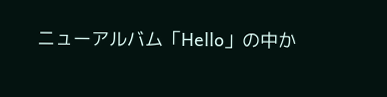ニューアルバム「Hello」の中か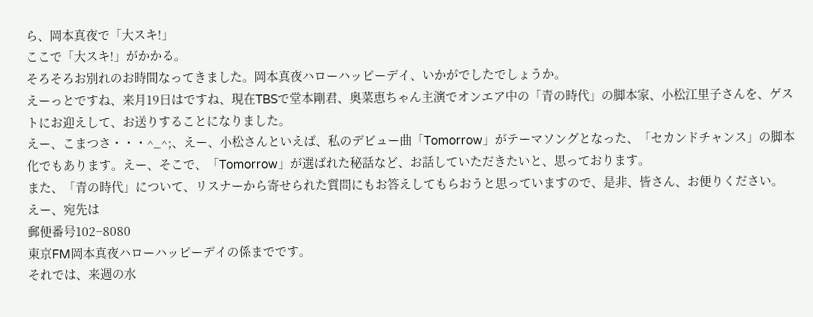ら、岡本真夜で「大スキ!」
ここで「大スキ!」がかかる。
そろそろお別れのお時間なってきました。岡本真夜ハローハッピーデイ、いかがでしたでしょうか。
えーっとですね、来月19日はですね、現在TBSで堂本剛君、奥菜恵ちゃん主演でオンエア中の「青の時代」の脚本家、小松江里子さんを、ゲストにお迎えして、お送りすることになりました。
えー、こまつさ・・・^_^;、えー、小松さんといえば、私のデビュー曲「Tomorrow」がテーマソングとなった、「セカンドチャンス」の脚本化でもあります。えー、そこで、「Tomorrow」が選ばれた秘話など、お話していただきたいと、思っております。
また、「青の時代」について、リスナーから寄せられた質問にもお答えしてもらおうと思っていますので、是非、皆さん、お便りください。
えー、宛先は
郵便番号102−8080
東京FM岡本真夜ハローハッピーデイの係までです。
それでは、来週の水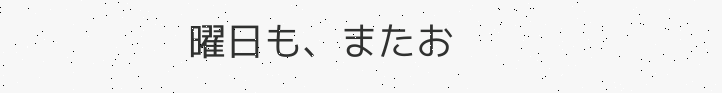曜日も、またお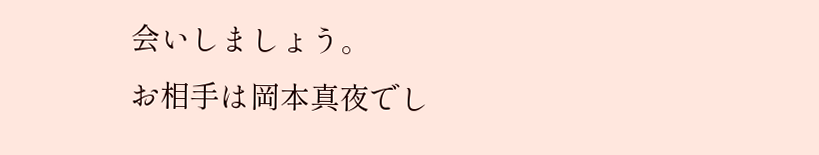会いしましょう。
お相手は岡本真夜でし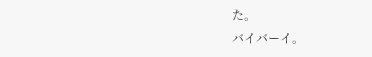た。
バイバーイ。